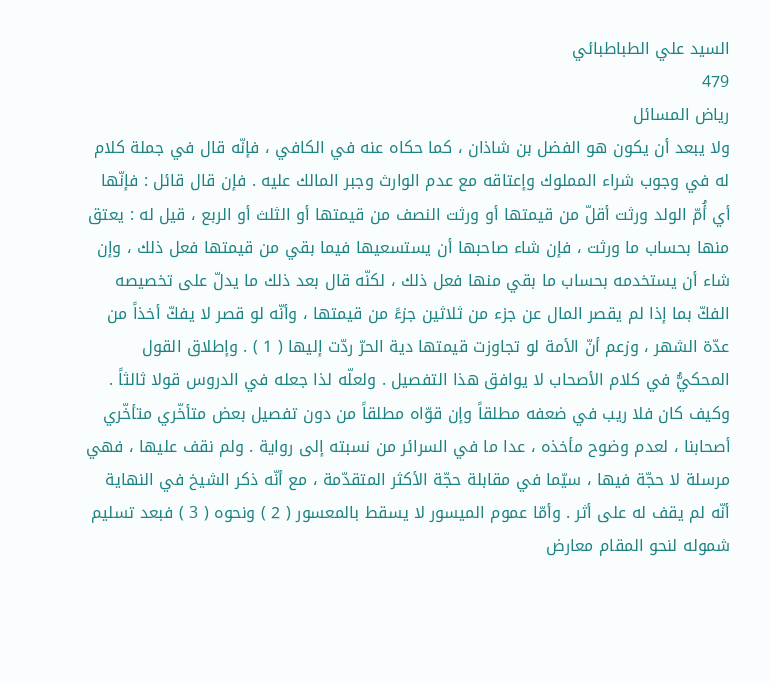السيد علي الطباطبائي
479
رياض المسائل
ولا يبعد أن يكون هو الفضل بن شاذان ، كما حكاه عنه في الكافي ، فإنّه قال في جملة كلام له في وجوب شراء المملوك وإعتاقه مع عدم الوارث وجبر المالك عليه . فإن قال قائل : فإنّها أي أُمّ الولد ورثت أقلّ من قيمتها أو ورثت النصف من قيمتها أو الثلث أو الربع ، قيل له : يعتق منها بحساب ما ورثت ، فإن شاء صاحبها أن يستسعيها فيما بقي من قيمتها فعل ذلك ، وإن شاء أن يستخدمه بحساب ما بقي منها فعل ذلك ، لكنّه قال بعد ذلك ما يدلّ على تخصيصه الفكّ بما إذا لم يقصر المال عن جزء من ثلاثين جزءً من قيمتها ، وأنّه لو قصر لا يفكّ أخذاً من عدّة الشهر ، وزعم أنّ الأمة لو تجاوزت قيمتها دية الحرّ ردّت إليها ( 1 ) . وإطلاق القول المحكيُّ في كلام الأصحاب لا يوافق هذا التفصيل . ولعلّه لذا جعله في الدروس قولا ثالثاً . وكيف كان فلا ريب في ضعفه مطلقاً وإن قوّاه مطلقاً من دون تفصيل بعض متأخّري متأخّري أصحابنا ، لعدم وضوح مأخذه ، عدا ما في السرائر من نسبته إلى رواية . ولم نقف عليها ، فهي مرسلة لا حجّة فيها ، سيّما في مقابلة حجّة الأكثر المتقدّمة ، مع أنّه ذكر الشيخ في النهاية أنّه لم يقف له على أثر . وأمّا عموم الميسور لا يسقط بالمعسور ( 2 ) ونحوه ( 3 ) فبعد تسليم شموله لنحو المقام معارض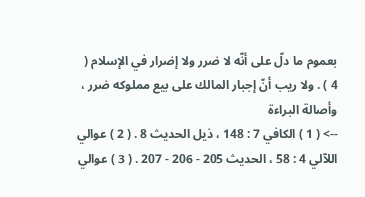بعموم ما دلّ على أنّه لا ضرر ولا إضرار في الإسلام ( 4 ) . ولا ريب أنّ إجبار المالك على بيع مملوكه ضرر ، وأصالة البراءة
--> ( 1 ) الكافي 7 : 148 ، ذيل الحديث 8 . ( 2 ) عوالي اللآلي 4 : 58 ، الحديث 205 - 206 - 207 . ( 3 ) عوالي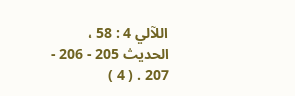اللآلي 4 : 58 ، الحديث 205 - 206 - 207 . ( 4 )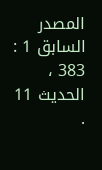المصدر السابق 1 : 383 ، الحديث 11 .